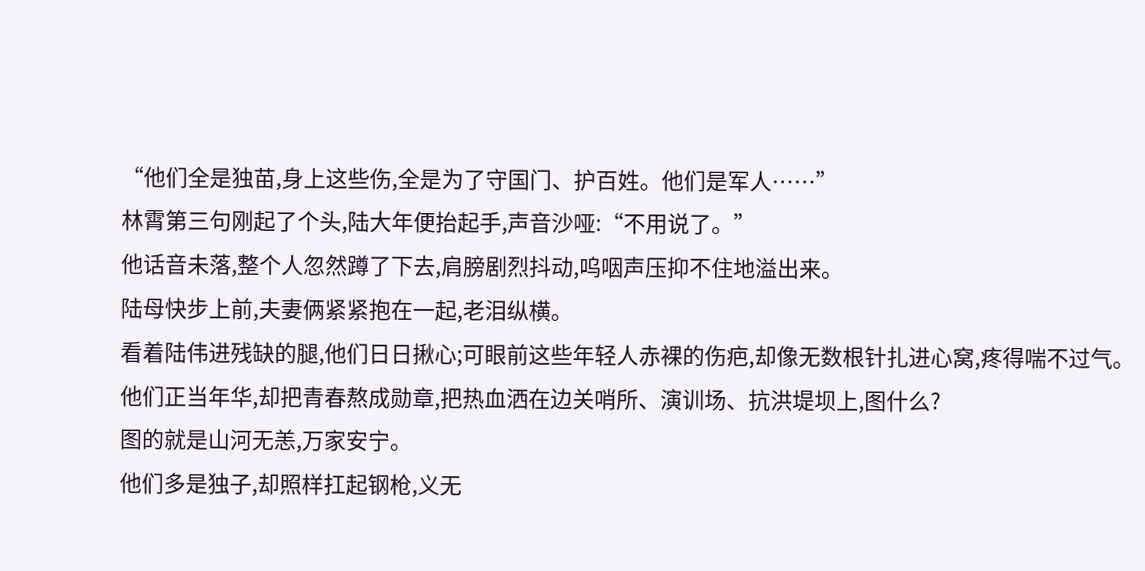“他们全是独苗,身上这些伤,全是为了守国门、护百姓。他们是军人……”
林霄第三句刚起了个头,陆大年便抬起手,声音沙哑:“不用说了。”
他话音未落,整个人忽然蹲了下去,肩膀剧烈抖动,呜咽声压抑不住地溢出来。
陆母快步上前,夫妻俩紧紧抱在一起,老泪纵横。
看着陆伟进残缺的腿,他们日日揪心;可眼前这些年轻人赤裸的伤疤,却像无数根针扎进心窝,疼得喘不过气。
他们正当年华,却把青春熬成勋章,把热血洒在边关哨所、演训场、抗洪堤坝上,图什么?
图的就是山河无恙,万家安宁。
他们多是独子,却照样扛起钢枪,义无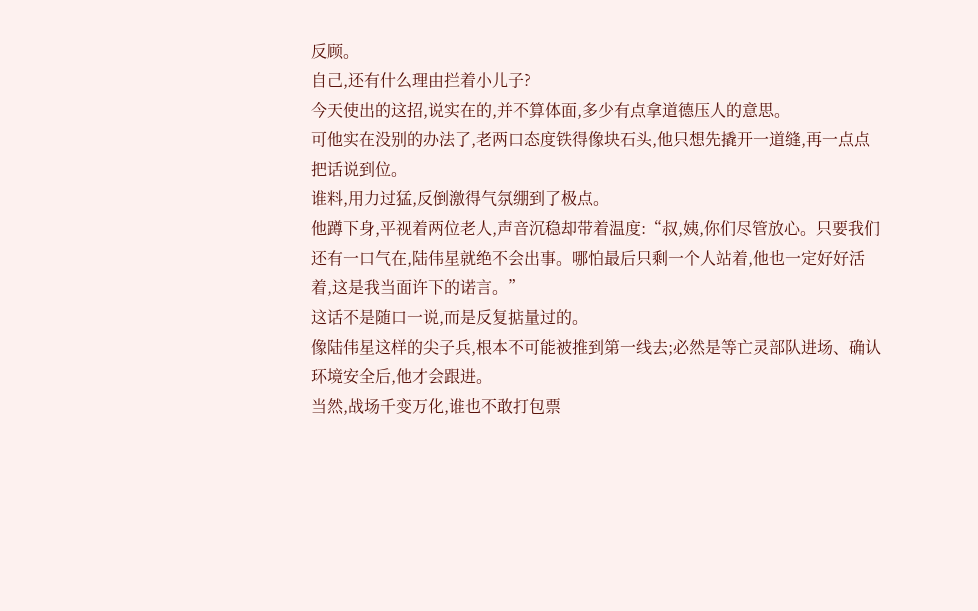反顾。
自己,还有什么理由拦着小儿子?
今天使出的这招,说实在的,并不算体面,多少有点拿道德压人的意思。
可他实在没别的办法了,老两口态度铁得像块石头,他只想先撬开一道缝,再一点点把话说到位。
谁料,用力过猛,反倒激得气氛绷到了极点。
他蹲下身,平视着两位老人,声音沉稳却带着温度:“叔,姨,你们尽管放心。只要我们还有一口气在,陆伟星就绝不会出事。哪怕最后只剩一个人站着,他也一定好好活着,这是我当面许下的诺言。”
这话不是随口一说,而是反复掂量过的。
像陆伟星这样的尖子兵,根本不可能被推到第一线去;必然是等亡灵部队进场、确认环境安全后,他才会跟进。
当然,战场千变万化,谁也不敢打包票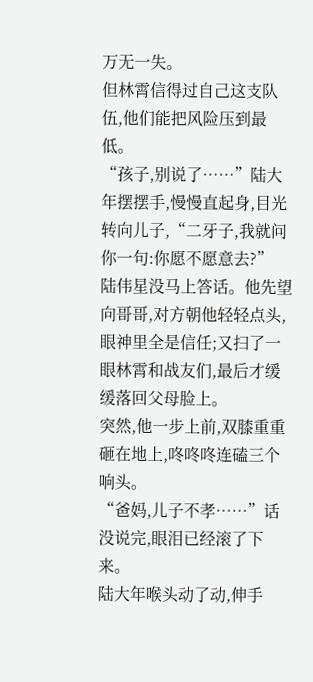万无一失。
但林霄信得过自己这支队伍,他们能把风险压到最低。
“孩子,别说了……”陆大年摆摆手,慢慢直起身,目光转向儿子,“二牙子,我就问你一句:你愿不愿意去?”
陆伟星没马上答话。他先望向哥哥,对方朝他轻轻点头,眼神里全是信任;又扫了一眼林霄和战友们,最后才缓缓落回父母脸上。
突然,他一步上前,双膝重重砸在地上,咚咚咚连磕三个响头。
“爸妈,儿子不孝……”话没说完,眼泪已经滚了下来。
陆大年喉头动了动,伸手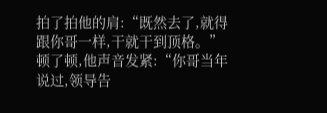拍了拍他的肩:“既然去了,就得跟你哥一样,干就干到顶格。”
顿了顿,他声音发紧:“你哥当年说过,领导告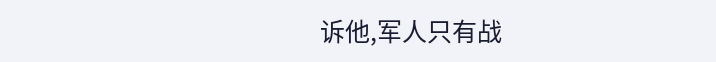诉他,军人只有战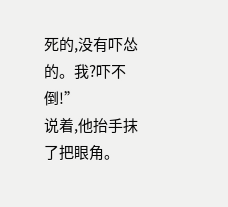死的,没有吓怂的。我?吓不倒!”
说着,他抬手抹了把眼角。